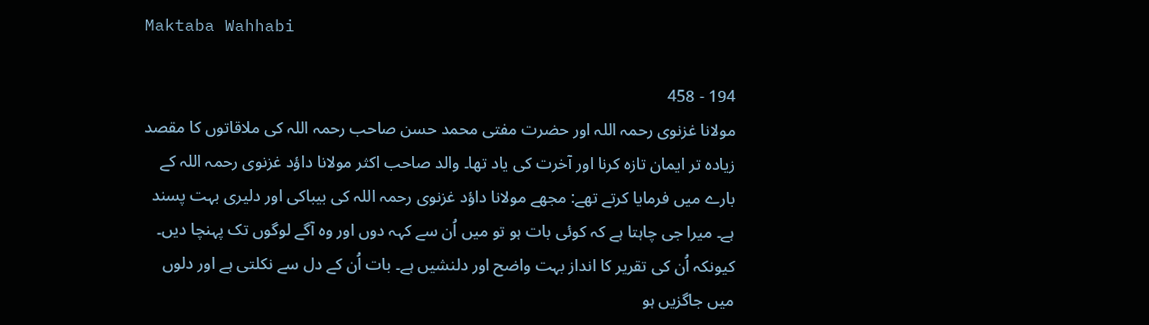Maktaba Wahhabi

194 - 458
مولانا غزنوی رحمہ اللہ اور حضرت مفتی محمد حسن صاحب رحمہ اللہ کی ملاقاتوں کا مقصد زیادہ تر ایمان تازہ کرنا اور آخرت کی یاد تھا۔ والد صاحب اکثر مولانا داؤد غزنوی رحمہ اللہ کے بارے میں فرمایا کرتے تھے: مجھے مولانا داؤد غزنوی رحمہ اللہ کی بیباکی اور دلیری بہت پسند ہے۔ میرا جی چاہتا ہے کہ کوئی بات ہو تو میں اُن سے کہہ دوں اور وہ آگے لوگوں تک پہنچا دیں۔ کیونکہ اُن کی تقریر کا انداز بہت واضح اور دلنشیں ہے۔ بات اُن کے دل سے نکلتی ہے اور دلوں میں جاگزیں ہو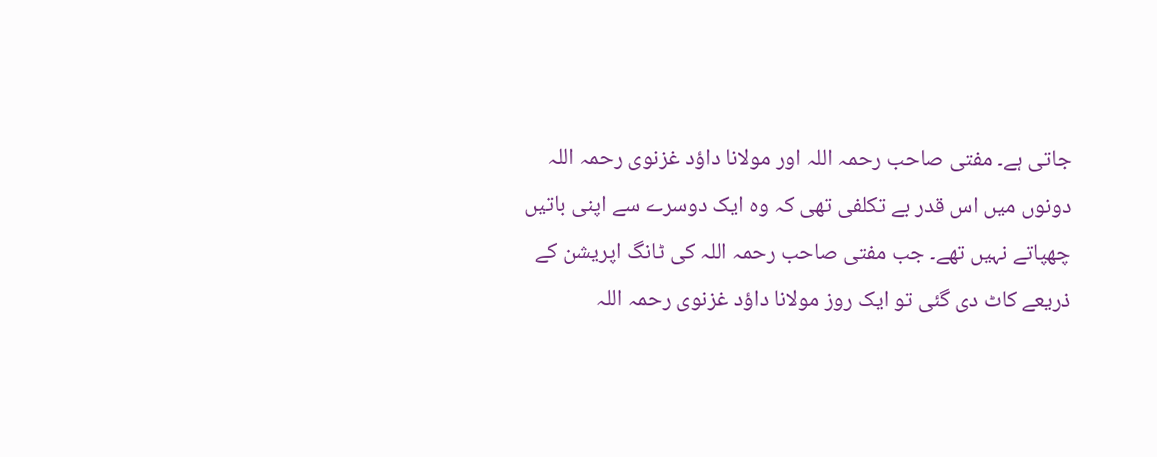جاتی ہے۔ مفتی صاحب رحمہ اللہ اور مولانا داؤد غزنوی رحمہ اللہ دونوں میں اس قدر بے تکلفی تھی کہ وہ ایک دوسرے سے اپنی باتیں چھپاتے نہیں تھے۔ جب مفتی صاحب رحمہ اللہ کی ٹانگ اپریشن کے ذریعے کاٹ دی گئی تو ایک روز مولانا داؤد غزنوی رحمہ اللہ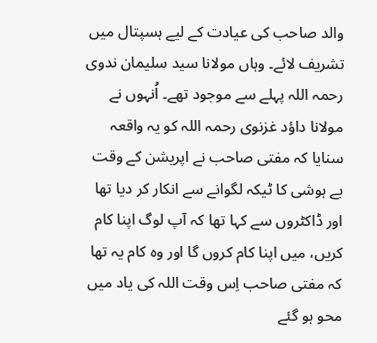والد صاحب کی عیادت کے لیے ہسپتال میں تشریف لائے۔ وہاں مولانا سید سلیمان ندوی رحمہ اللہ پہلے سے موجود تھے۔ اُنہوں نے مولانا داؤد غزنوی رحمہ اللہ کو یہ واقعہ سنایا کہ مفتی صاحب نے اپریشن کے وقت بے ہوشی کا ٹیکہ لگوانے سے انکار کر دیا تھا اور ڈاکٹروں سے کہا تھا کہ آپ لوگ اپنا کام کریں، میں اپنا کام کروں گا اور وہ کام یہ تھا کہ مفتی صاحب اِس وقت اللہ کی یاد میں محو ہو گئے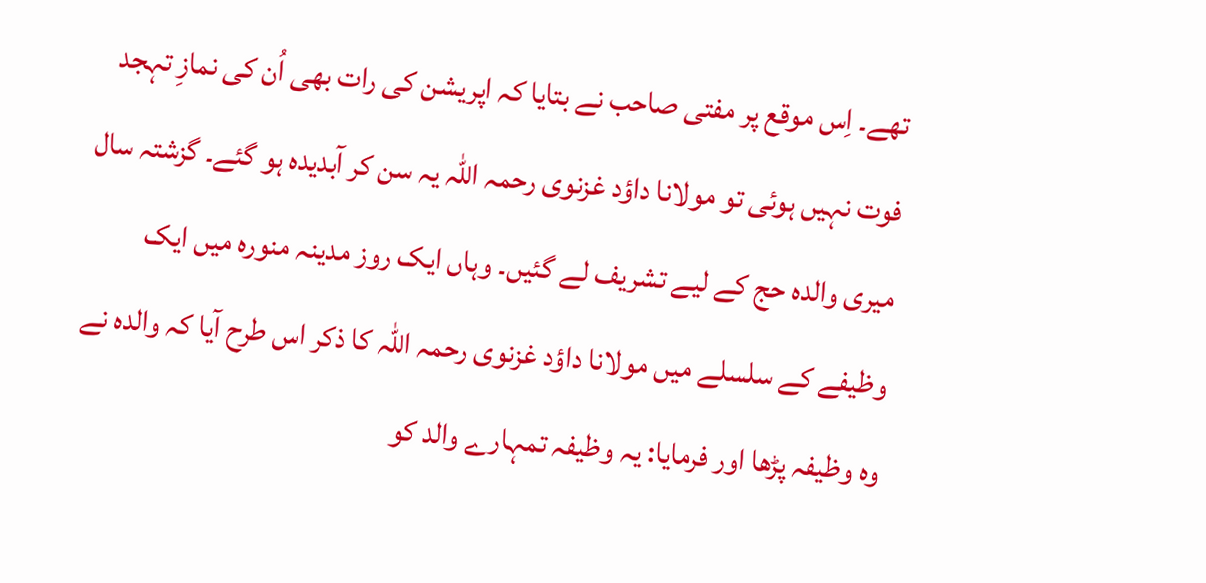تھے۔ اِس موقع پر مفتی صاحب نے بتایا کہ اپریشن کی رات بھی اُن کی نمازِ تہجد فوت نہیں ہوئی تو مولانا داؤد غزنوی رحمہ اللہ یہ سن کر آبدیدہ ہو گئے۔ گزشتہ سال میری والدہ حج کے لیے تشریف لے گئیں۔ وہاں ایک روز مدینہ منورہ میں ایک وظیفے کے سلسلے میں مولانا داؤد غزنوی رحمہ اللہ کا ذکر اس طرح آیا کہ والدہ نے وہ وظیفہ پڑھا اور فرمایا: یہ وظیفہ تمہارے والد کو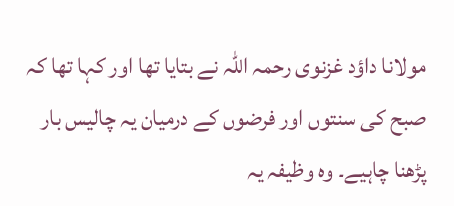مولانا داؤد غزنوی رحمہ اللہ نے بتایا تھا اور کہا تھا کہ صبح کی سنتوں اور فرضوں کے درمیان یہ چالیس بار پڑھنا چاہیے۔ وہ وظیفہ یہ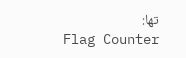تھا:
Flag Counter